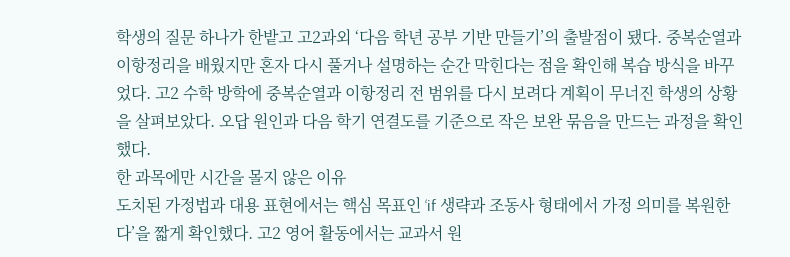학생의 질문 하나가 한밭고 고2과외 ‘다음 학년 공부 기반 만들기’의 출발점이 됐다. 중복순열과 이항정리을 배웠지만 혼자 다시 풀거나 설명하는 순간 막힌다는 점을 확인해 복습 방식을 바꾸었다. 고2 수학 방학에 중복순열과 이항정리 전 범위를 다시 보려다 계획이 무너진 학생의 상황을 살펴보았다. 오답 원인과 다음 학기 연결도를 기준으로 작은 보완 묶음을 만드는 과정을 확인했다.
한 과목에만 시간을 몰지 않은 이유
도치된 가정법과 대용 표현에서는 핵심 목표인 ‘if 생략과 조동사 형태에서 가정 의미를 복원한다’을 짧게 확인했다. 고2 영어 활동에서는 교과서 원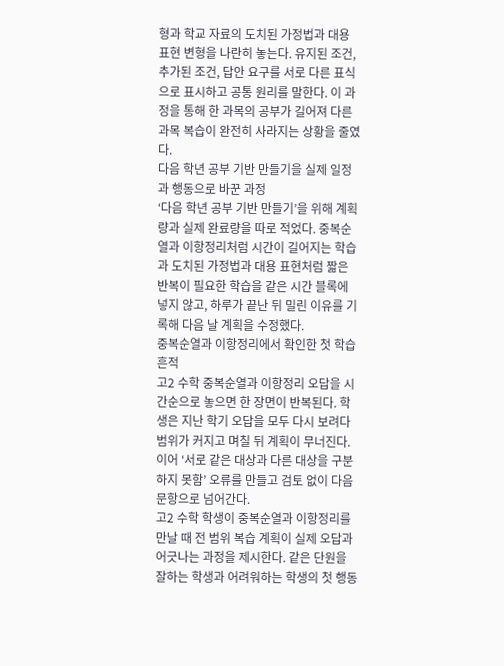형과 학교 자료의 도치된 가정법과 대용 표현 변형을 나란히 놓는다. 유지된 조건, 추가된 조건, 답안 요구를 서로 다른 표식으로 표시하고 공통 원리를 말한다. 이 과정을 통해 한 과목의 공부가 길어져 다른 과목 복습이 완전히 사라지는 상황을 줄였다.
다음 학년 공부 기반 만들기을 실제 일정과 행동으로 바꾼 과정
‘다음 학년 공부 기반 만들기’을 위해 계획량과 실제 완료량을 따로 적었다. 중복순열과 이항정리처럼 시간이 길어지는 학습과 도치된 가정법과 대용 표현처럼 짧은 반복이 필요한 학습을 같은 시간 블록에 넣지 않고, 하루가 끝난 뒤 밀린 이유를 기록해 다음 날 계획을 수정했다.
중복순열과 이항정리에서 확인한 첫 학습 흔적
고2 수학 중복순열과 이항정리 오답을 시간순으로 놓으면 한 장면이 반복된다. 학생은 지난 학기 오답을 모두 다시 보려다 범위가 커지고 며칠 뒤 계획이 무너진다. 이어 ‘서로 같은 대상과 다른 대상을 구분하지 못함’ 오류를 만들고 검토 없이 다음 문항으로 넘어간다.
고2 수학 학생이 중복순열과 이항정리를 만날 때 전 범위 복습 계획이 실제 오답과 어긋나는 과정을 제시한다. 같은 단원을 잘하는 학생과 어려워하는 학생의 첫 행동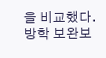을 비교했다.
방학 보완보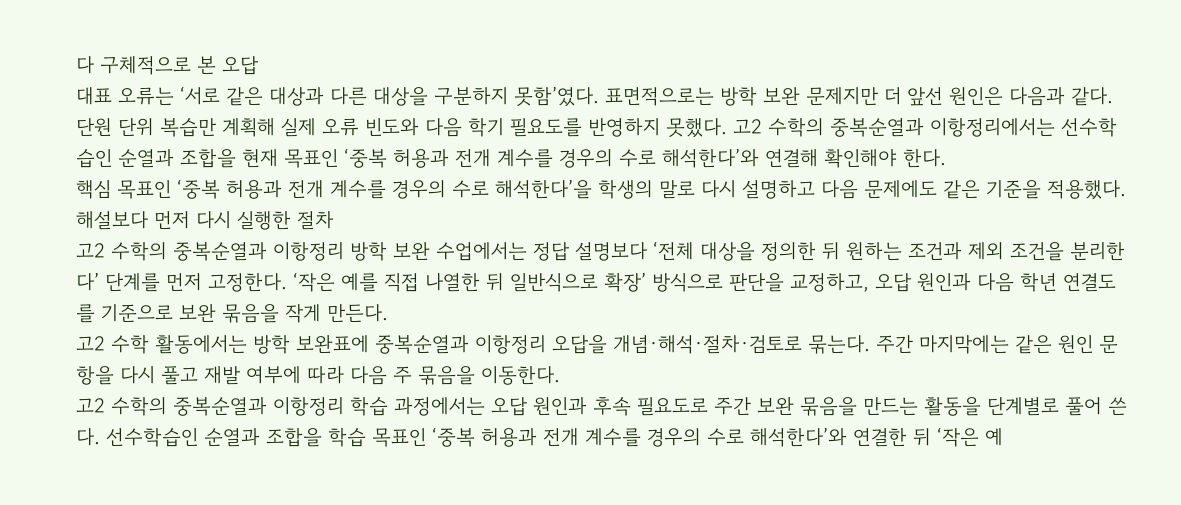다 구체적으로 본 오답
대표 오류는 ‘서로 같은 대상과 다른 대상을 구분하지 못함’였다. 표면적으로는 방학 보완 문제지만 더 앞선 원인은 다음과 같다. 단원 단위 복습만 계획해 실제 오류 빈도와 다음 학기 필요도를 반영하지 못했다. 고2 수학의 중복순열과 이항정리에서는 선수학습인 순열과 조합을 현재 목표인 ‘중복 허용과 전개 계수를 경우의 수로 해석한다’와 연결해 확인해야 한다.
핵심 목표인 ‘중복 허용과 전개 계수를 경우의 수로 해석한다’을 학생의 말로 다시 설명하고 다음 문제에도 같은 기준을 적용했다.
해설보다 먼저 다시 실행한 절차
고2 수학의 중복순열과 이항정리 방학 보완 수업에서는 정답 설명보다 ‘전체 대상을 정의한 뒤 원하는 조건과 제외 조건을 분리한다’ 단계를 먼저 고정한다. ‘작은 예를 직접 나열한 뒤 일반식으로 확장’ 방식으로 판단을 교정하고, 오답 원인과 다음 학년 연결도를 기준으로 보완 묶음을 작게 만든다.
고2 수학 활동에서는 방학 보완표에 중복순열과 이항정리 오답을 개념·해석·절차·검토로 묶는다. 주간 마지막에는 같은 원인 문항을 다시 풀고 재발 여부에 따라 다음 주 묶음을 이동한다.
고2 수학의 중복순열과 이항정리 학습 과정에서는 오답 원인과 후속 필요도로 주간 보완 묶음을 만드는 활동을 단계별로 풀어 쓴다. 선수학습인 순열과 조합을 학습 목표인 ‘중복 허용과 전개 계수를 경우의 수로 해석한다’와 연결한 뒤 ‘작은 예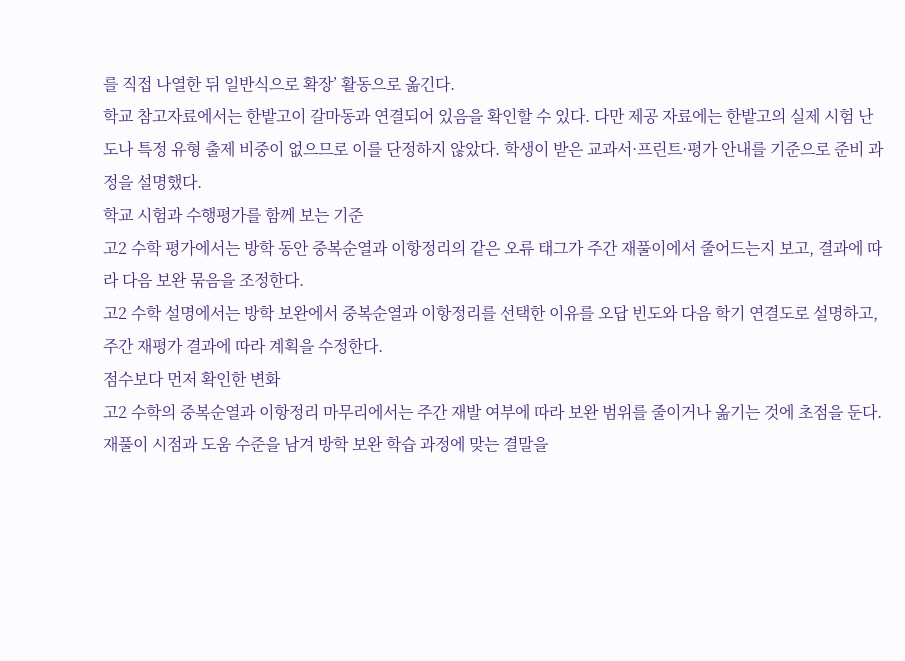를 직접 나열한 뒤 일반식으로 확장’ 활동으로 옮긴다.
학교 참고자료에서는 한밭고이 갈마동과 연결되어 있음을 확인할 수 있다. 다만 제공 자료에는 한밭고의 실제 시험 난도나 특정 유형 출제 비중이 없으므로 이를 단정하지 않았다. 학생이 받은 교과서·프린트·평가 안내를 기준으로 준비 과정을 설명했다.
학교 시험과 수행평가를 함께 보는 기준
고2 수학 평가에서는 방학 동안 중복순열과 이항정리의 같은 오류 태그가 주간 재풀이에서 줄어드는지 보고, 결과에 따라 다음 보완 묶음을 조정한다.
고2 수학 설명에서는 방학 보완에서 중복순열과 이항정리를 선택한 이유를 오답 빈도와 다음 학기 연결도로 설명하고, 주간 재평가 결과에 따라 계획을 수정한다.
점수보다 먼저 확인한 변화
고2 수학의 중복순열과 이항정리 마무리에서는 주간 재발 여부에 따라 보완 범위를 줄이거나 옮기는 것에 초점을 둔다. 재풀이 시점과 도움 수준을 남겨 방학 보완 학습 과정에 맞는 결말을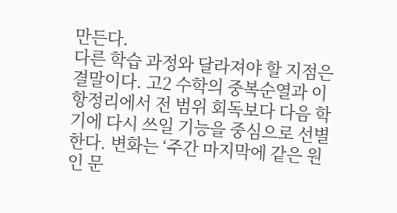만든다.
다른 학습 과정와 달라져야 할 지점은 결말이다. 고2 수학의 중복순열과 이항정리에서 전 범위 회독보다 다음 학기에 다시 쓰일 기능을 중심으로 선별한다. 변화는 ‘주간 마지막에 같은 원인 문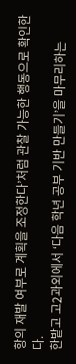항의 재발 여부로 계획을 조정한다’처럼 관찰 가능한 행동으로 확인한다.
한밭고 고2과외에서 ‘다음 학년 공부 기반 만들기’을 마무리하는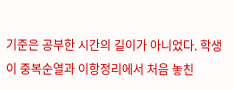기준은 공부한 시간의 길이가 아니었다. 학생이 중복순열과 이항정리에서 처음 놓친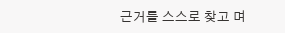근거를 스스로 찾고 며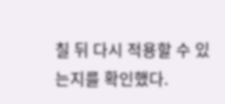칠 뒤 다시 적용할 수 있는지를 확인했다.